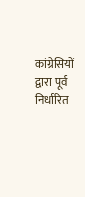कांग्रेसियों द्वारा पूर्व निर्धारित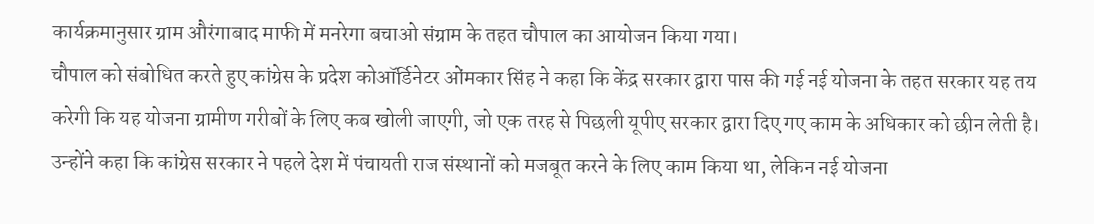कार्यक्रमानुसार ग्राम औरंगाबाद माफी में मनरेगा बचाओ संग्राम के तहत चौपाल का आयोजन किया गया।
चौपाल को संबोधित करते हुए कांग्रेस के प्रदेश कोऑर्डिनेटर ओंमकार सिंह ने कहा कि केंद्र सरकार द्वारा पास की गई नई योजना के तहत सरकार यह तय करेगी कि यह योजना ग्रामीण गरीबों के लिए कब खोली जाएगी, जो एक तरह से पिछली यूपीए सरकार द्वारा दिए गए काम के अधिकार को छीन लेती है। उन्होंने कहा कि कांग्रेस सरकार ने पहले देश में पंचायती राज संस्थानों को मजबूत करने के लिए काम किया था, लेकिन नई योजना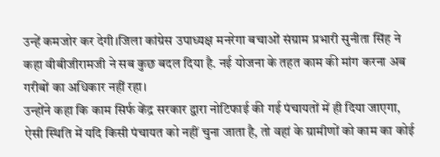उन्हें कमजोर कर देगी।जिला कांग्रेस उपाध्यक्ष मनरेगा बचाओं संग्राम प्रभारी सुनीता सिंह ने कहा वीबीजीरामजी ने सब कुछ बदल दिया है. नई योजना के तहत काम की मांग करना अब गरीबों का अधिकार नहीं रहा।
उन्होंने कहा कि काम सिर्फ केंद्र सरकार द्वारा नोटिफाई की गई पंचायतों में ही दिया जाएगा, ऐसी स्थिति में यदि किसी पंचायत को नहीं चुना जाता है, तो वहां के ग्रामीणों को काम का कोई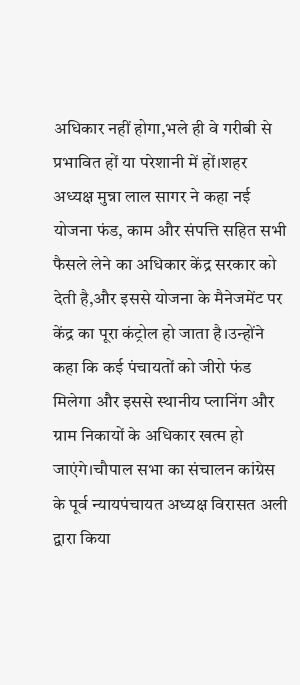अधिकार नहीं होगा,भले ही वे गरीबी से प्रभावित हों या परेशानी में हों।शहर अध्यक्ष मुन्ना लाल सागर ने कहा नई योजना फंड, काम और संपत्ति सहित सभी फैसले लेने का अधिकार केंद्र सरकार को देती है,और इससे योजना के मैनेजमेंट पर केंद्र का पूरा कंट्रोल हो जाता है।उन्होंने कहा कि कई पंचायतों को जीरो फंड मिलेगा और इससे स्थानीय प्लानिंग और ग्राम निकायों के अधिकार खत्म हो जाएंगे।चौपाल सभा का संचालन कांग्रेस के पूर्व न्यायपंचायत अध्यक्ष विरासत अली द्वारा किया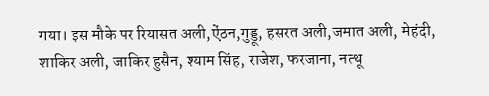गया। इस मौके पर रियासत अली,ऐंठन,गुड्डू, हसरत अली,जमात अली, मेहंदी, शाकिर अली, जाकिर हुसैन, श्याम सिंह, राजेश, फरजाना, नत्थू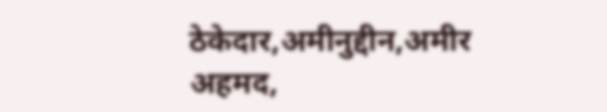ठेकेदार,अमीनुद्दीन,अमीर अहमद,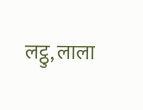लट्ठु, लाला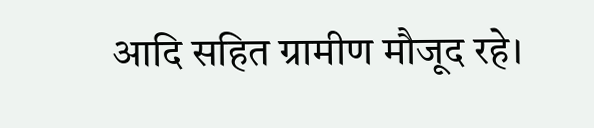आदि सहित ग्रामीण मौजूद रहे।